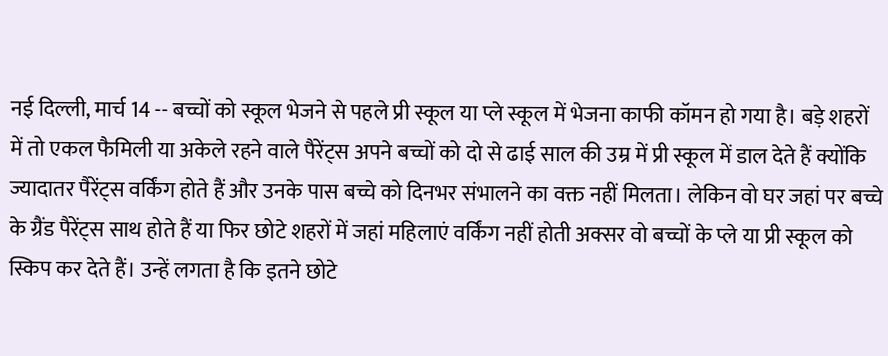नई दिल्ली, मार्च 14 -- बच्चों को स्कूल भेजने से पहले प्री स्कूल या प्ले स्कूल में भेजना काफी कॉमन हो गया है। बड़े शहरों में तो एकल फैमिली या अकेले रहने वाले पैरेंट्स अपने बच्चों को दो से ढाई साल की उम्र में प्री स्कूल में डाल देते हैं क्योंकि ज्यादातर पैरेंट्स वर्किंग होते हैं और उनके पास बच्चे को दिनभर संभालने का वक्त नहीं मिलता। लेकिन वो घर जहां पर बच्चे के ग्रैंड पैरेंट्स साथ होते हैं या फिर छोटे शहरों में जहां महिलाएं वर्किंग नहीं होती अक्सर वो बच्चों के प्ले या प्री स्कूल को स्किप कर देते हैं। उन्हें लगता है कि इतने छोटे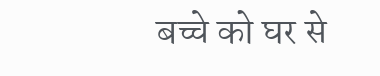बच्चे को घर से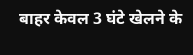बाहर केवल 3 घंटे खेलने के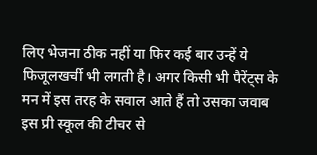लिए भेजना ठीक नहीं या फिर कई बार उन्हें ये फिजूलखर्ची भी लगती है। अगर किसी भी पैरेंट्स के मन में इस तरह के सवाल आते हैं तो उसका जवाब इस प्री स्कूल की टीचर से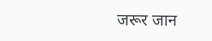जरूर जान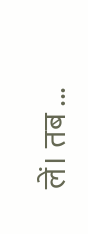लें। तब ...